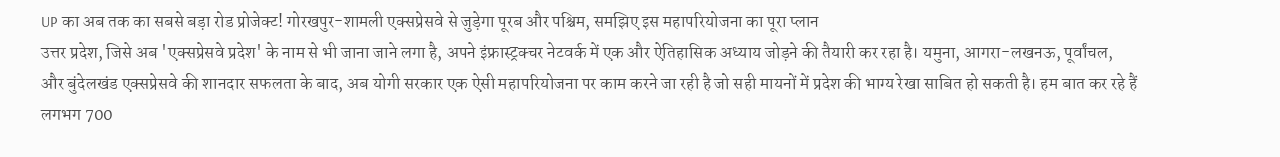UP का अब तक का सबसे बड़ा रोड प्रोजेक्ट! गोरखपुर-शामली एक्सप्रेसवे से जुड़ेगा पूरब और पश्चिम, समझिए इस महापरियोजना का पूरा प्लान
उत्तर प्रदेश, जिसे अब 'एक्सप्रेसवे प्रदेश' के नाम से भी जाना जाने लगा है, अपने इंफ्रास्ट्रक्चर नेटवर्क में एक और ऐतिहासिक अध्याय जोड़ने की तैयारी कर रहा है। यमुना, आगरा-लखनऊ, पूर्वांचल, और बुंदेलखंड एक्सप्रेसवे की शानदार सफलता के बाद, अब योगी सरकार एक ऐसी महापरियोजना पर काम करने जा रही है जो सही मायनों में प्रदेश की भाग्य रेखा साबित हो सकती है। हम बात कर रहे हैं लगभग 700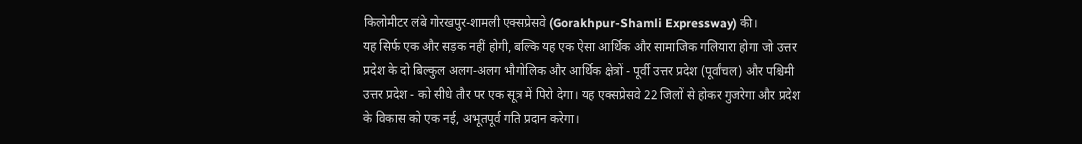किलोमीटर लंबे गोरखपुर-शामली एक्सप्रेसवे (Gorakhpur-Shamli Expressway) की।
यह सिर्फ एक और सड़क नहीं होगी, बल्कि यह एक ऐसा आर्थिक और सामाजिक गलियारा होगा जो उत्तर प्रदेश के दो बिल्कुल अलग-अलग भौगोलिक और आर्थिक क्षेत्रों - पूर्वी उत्तर प्रदेश (पूर्वांचल) और पश्चिमी उत्तर प्रदेश - को सीधे तौर पर एक सूत्र में पिरो देगा। यह एक्सप्रेसवे 22 जिलों से होकर गुजरेगा और प्रदेश के विकास को एक नई, अभूतपूर्व गति प्रदान करेगा।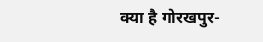क्या है गोरखपुर-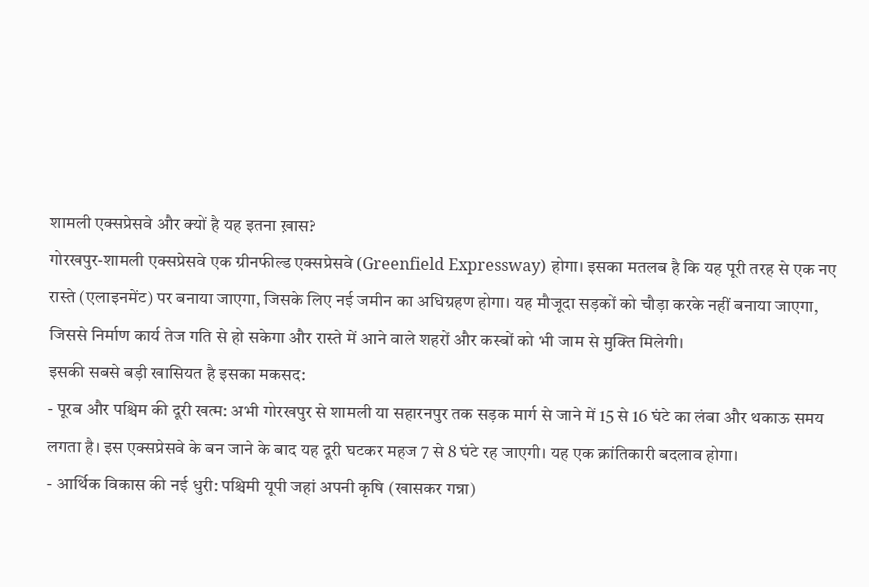शामली एक्सप्रेसवे और क्यों है यह इतना ख़ास?
गोरखपुर-शामली एक्सप्रेसवे एक ग्रीनफील्ड एक्सप्रेसवे (Greenfield Expressway) होगा। इसका मतलब है कि यह पूरी तरह से एक नए रास्ते (एलाइनमेंट) पर बनाया जाएगा, जिसके लिए नई जमीन का अधिग्रहण होगा। यह मौजूदा सड़कों को चौड़ा करके नहीं बनाया जाएगा, जिससे निर्माण कार्य तेज गति से हो सकेगा और रास्ते में आने वाले शहरों और कस्बों को भी जाम से मुक्ति मिलेगी।
इसकी सबसे बड़ी खासियत है इसका मकसद:
- पूरब और पश्चिम की दूरी खत्म: अभी गोरखपुर से शामली या सहारनपुर तक सड़क मार्ग से जाने में 15 से 16 घंटे का लंबा और थकाऊ समय लगता है। इस एक्सप्रेसवे के बन जाने के बाद यह दूरी घटकर महज 7 से 8 घंटे रह जाएगी। यह एक क्रांतिकारी बदलाव होगा।
- आर्थिक विकास की नई धुरी: पश्चिमी यूपी जहां अपनी कृषि (खासकर गन्ना)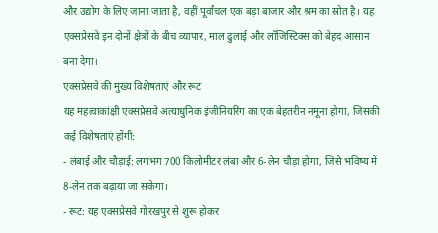और उद्योग के लिए जाना जाता है, वहीं पूर्वांचल एक बड़ा बाजार और श्रम का स्रोत है। यह एक्सप्रेसवे इन दोनों क्षेत्रों के बीच व्यापार, माल ढुलाई और लॉजिस्टिक्स को बेहद आसान बना देगा।
एक्सप्रेसवे की मुख्य विशेषताएं और रूट
यह महत्वाकांक्षी एक्सप्रेसवे अत्याधुनिक इंजीनियरिंग का एक बेहतरीन नमूना होगा, जिसकी कई विशेषताएं होंगी:
- लंबाई और चौड़ाई: लगभग 700 किलोमीटर लंबा और 6-लेन चौड़ा होगा, जिसे भविष्य में 8-लेन तक बढ़ाया जा सकेगा।
- रूट: यह एक्सप्रेसवे गोरखपुर से शुरू होकर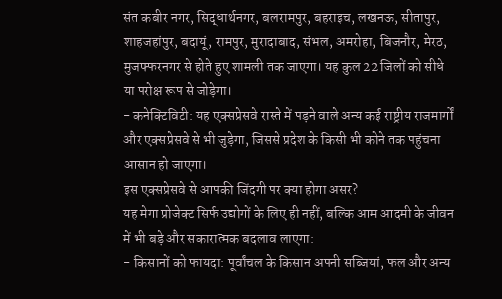संत कबीर नगर, सिद्धार्थनगर, बलरामपुर, बहराइच, लखनऊ, सीतापुर, शाहजहांपुर, बदायूं, रामपुर, मुरादाबाद, संभल, अमरोहा, बिजनौर, मेरठ, मुजफ्फरनगर से होते हुए शामली तक जाएगा। यह कुल 22 जिलों को सीधे या परोक्ष रूप से जोड़ेगा।
- कनेक्टिविटी: यह एक्सप्रेसवे रास्ते में पड़ने वाले अन्य कई राष्ट्रीय राजमार्गों और एक्सप्रेसवे से भी जुड़ेगा, जिससे प्रदेश के किसी भी कोने तक पहुंचना आसान हो जाएगा।
इस एक्सप्रेसवे से आपकी जिंदगी पर क्या होगा असर?
यह मेगा प्रोजेक्ट सिर्फ उद्योगों के लिए ही नहीं, बल्कि आम आदमी के जीवन में भी बड़े और सकारात्मक बदलाव लाएगा:
- किसानों को फायदा: पूर्वांचल के किसान अपनी सब्जियां, फल और अन्य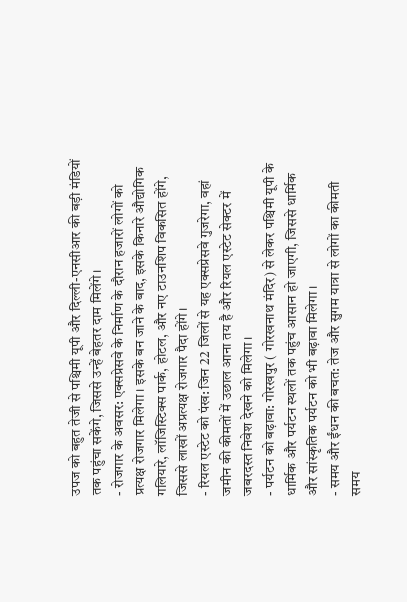उपज को बहुत तेजी से पश्चिमी यूपी और दिल्ली-एनसीआर की बड़ी मंडियों तक पहुंचा सकेंगे, जिससे उन्हें बेहतर दाम मिलेंगे।
- रोजगार के अवसर: एक्सप्रेसवे के निर्माण के दौरान हजारों लोगों को प्रत्यक्ष रोजगार मिलेगा। इसके बन जाने के बाद, इसके किनारे औद्योगिक गलियारे, लॉजिस्टिक्स पार्क, होटल, और नए टाउनशिप विकसित होंगे, जिससे लाखों अप्रत्यक्ष रोजगार पैदा होंगे।
- रियल एस्टेट को पंख: जिन 22 जिलों से यह एक्सप्रेसवे गुजरेगा, वहां जमीन की कीमतों में उछाल आना तय है और रियल एस्टेट सेक्टर में जबरदस्त निवेश देखने को मिलेगा।
- पर्यटन को बढ़ावा: गोरखपुर ( गोरखनाथ मंदिर) से लेकर पश्चिमी यूपी के धार्मिक और पर्यटन स्थलों तक पहुंच आसान हो जाएगी, जिससे धार्मिक और सांस्कृतिक पर्यटन को भी बढ़ावा मिलेगा।
- समय और ईंधन की बचत: तेज और सुगम यात्रा से लोगों का कीमती समय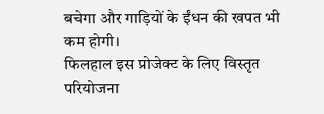बचेगा और गाड़ियों के ईंधन की खपत भी कम होगी।
फिलहाल इस प्रोजेक्ट के लिए विस्तृत परियोजना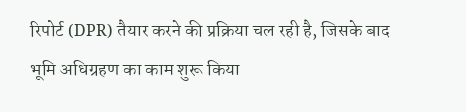रिपोर्ट (DPR) तैयार करने की प्रक्रिया चल रही है, जिसके बाद भूमि अधिग्रहण का काम शुरू किया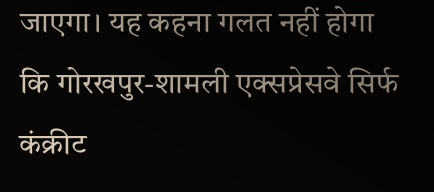जाएगा। यह कहना गलत नहीं होगा कि गोरखपुर-शामली एक्सप्रेसवे सिर्फ कंक्रीट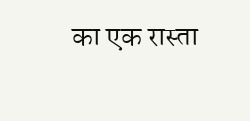का एक रास्ता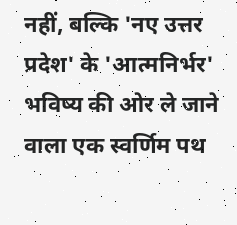नहीं, बल्कि 'नए उत्तर प्रदेश' के 'आत्मनिर्भर' भविष्य की ओर ले जाने वाला एक स्वर्णिम पथ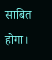साबित होगा।